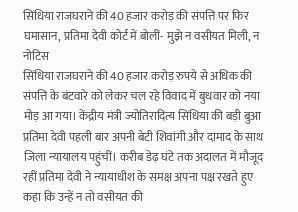सिंधिया राजघराने की 40 हजार करोड़ की संपत्ति पर फिर घमासान, प्रतिमा देवी कोर्ट में बोलीं- मुझे न वसीयत मिली, न नोटिस
सिंधिया राजघराने की 40 हजार करोड़ रुपये से अधिक की संपत्ति के बंटवारे को लेकर चल रहे विवाद में बुधवार को नया मोड़ आ गया। केंद्रीय मंत्री ज्योतिरादित्य सिंधिया की बड़ी बुआ प्रतिमा देवी पहली बार अपनी बेटी शिवांगी और दामाद के साथ जिला न्यायालय पहुंचीं। करीब डेढ़ घंटे तक अदालत में मौजूद रहीं प्रतिमा देवी ने न्यायाधीश के समक्ष अपना पक्ष रखते हुए कहा कि उन्हें न तो वसीयत की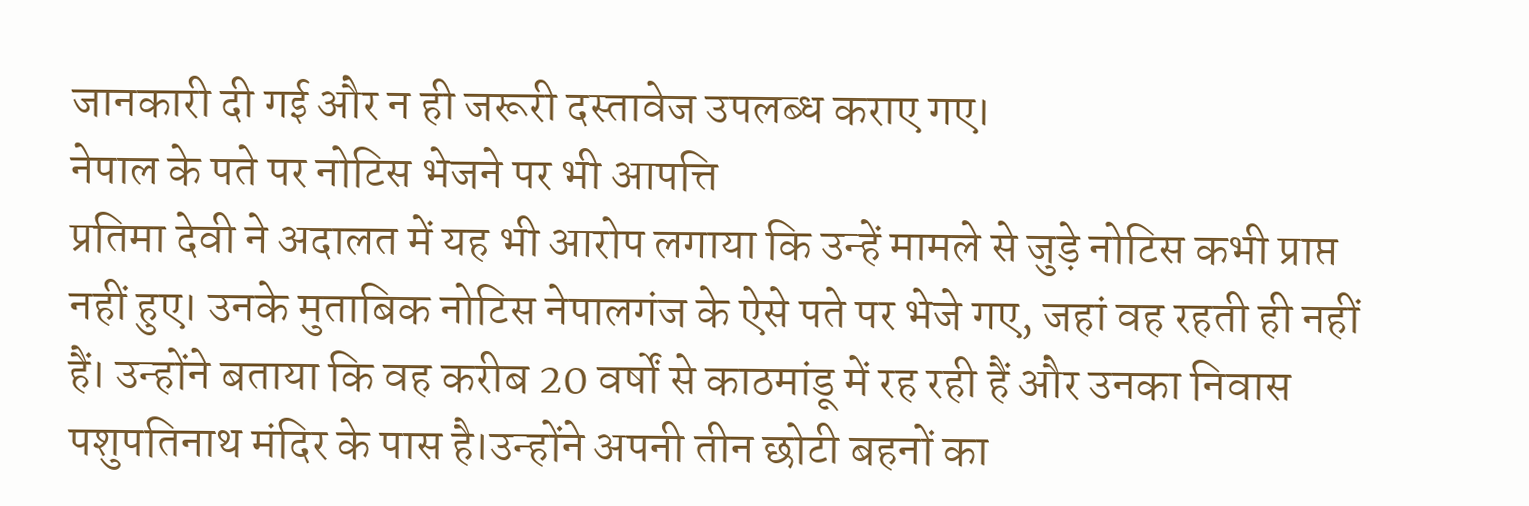जानकारी दी गई और न ही जरूरी दस्तावेज उपलब्ध कराए गए।
नेपाल के पते पर नोटिस भेजने पर भी आपत्ति
प्रतिमा देवी ने अदालत में यह भी आरोप लगाया कि उन्हें मामले से जुड़े नोटिस कभी प्राप्त नहीं हुए। उनके मुताबिक नोटिस नेपालगंज के ऐसे पते पर भेजे गए, जहां वह रहती ही नहीं हैं। उन्होंने बताया कि वह करीब 20 वर्षों से काठमांडू में रह रही हैं और उनका निवास पशुपतिनाथ मंदिर के पास है।उन्होंने अपनी तीन छोटी बहनों का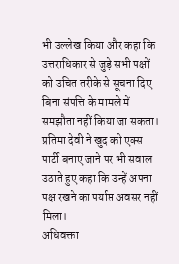भी उल्लेख किया और कहा कि उत्तराधिकार से जुड़े सभी पक्षों को उचित तरीके से सूचना दिए बिना संपत्ति के मामले में समझौता नहीं किया जा सकता। प्रतिमा देवी ने खुद को एक्स पार्टी बनाए जाने पर भी सवाल उठाते हुए कहा कि उन्हें अपना पक्ष रखने का पर्याप्त अवसर नहीं मिला।
अधिवक्ता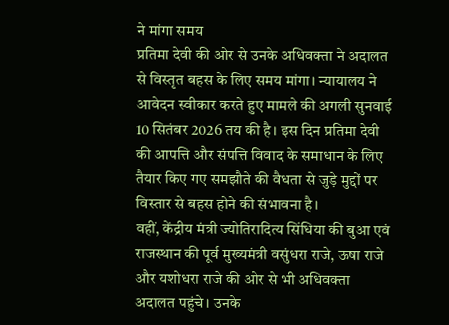ने मांगा समय
प्रतिमा देवी की ओर से उनके अधिवक्ता ने अदालत से विस्तृत बहस के लिए समय मांगा। न्यायालय ने आवेदन स्वीकार करते हुए मामले की अगली सुनवाई 10 सितंबर 2026 तय की है। इस दिन प्रतिमा देवी की आपत्ति और संपत्ति विवाद के समाधान के लिए तैयार किए गए समझौते की वैधता से जुड़े मुद्दों पर विस्तार से बहस होने की संभावना है।
वहीं, केंद्रीय मंत्री ज्योतिरादित्य सिंधिया की बुआ एवं राजस्थान की पूर्व मुख्यमंत्री वसुंधरा राजे, ऊषा राजे और यशोधरा राजे की ओर से भी अधिवक्ता अदालत पहुंचे। उनके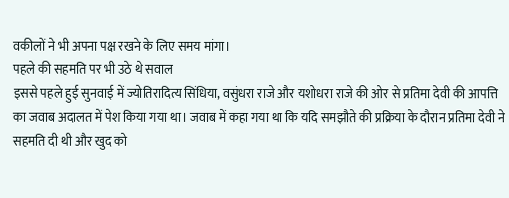वकीलों ने भी अपना पक्ष रखने के लिए समय मांगा।
पहले की सहमति पर भी उठे थे सवाल
इससे पहले हुई सुनवाई में ज्योतिरादित्य सिंधिया, वसुंधरा राजे और यशोधरा राजे की ओर से प्रतिमा देवी की आपत्ति का जवाब अदालत में पेश किया गया था। जवाब में कहा गया था कि यदि समझौते की प्रक्रिया के दौरान प्रतिमा देवी ने सहमति दी थी और खुद को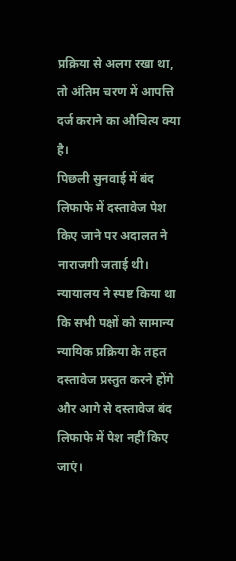प्रक्रिया से अलग रखा था, तो अंतिम चरण में आपत्ति दर्ज कराने का औचित्य क्या है।
पिछली सुनवाई में बंद लिफाफे में दस्तावेज पेश किए जाने पर अदालत ने नाराजगी जताई थी। न्यायालय ने स्पष्ट किया था कि सभी पक्षों को सामान्य न्यायिक प्रक्रिया के तहत दस्तावेज प्रस्तुत करने होंगे और आगे से दस्तावेज बंद लिफाफे में पेश नहीं किए जाएं।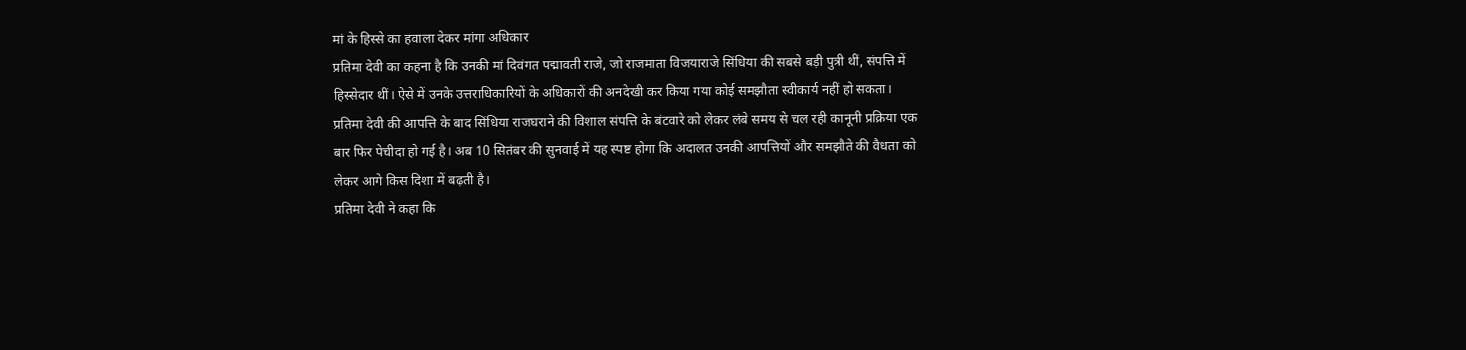मां के हिस्से का हवाला देकर मांगा अधिकार
प्रतिमा देवी का कहना है कि उनकी मां दिवंगत पद्मावती राजे, जो राजमाता विजयाराजे सिंधिया की सबसे बड़ी पुत्री थीं, संपत्ति में हिस्सेदार थीं। ऐसे में उनके उत्तराधिकारियों के अधिकारों की अनदेखी कर किया गया कोई समझौता स्वीकार्य नहीं हो सकता।
प्रतिमा देवी की आपत्ति के बाद सिंधिया राजघराने की विशाल संपत्ति के बंटवारे को लेकर लंबे समय से चल रही कानूनी प्रक्रिया एक बार फिर पेचीदा हो गई है। अब 10 सितंबर की सुनवाई में यह स्पष्ट होगा कि अदालत उनकी आपत्तियों और समझौते की वैधता को लेकर आगे किस दिशा में बढ़ती है।
प्रतिमा देवी ने कहा कि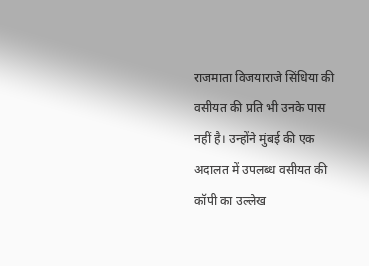राजमाता विजयाराजे सिंधिया की वसीयत की प्रति भी उनके पास नहीं है। उन्होंने मुंबई की एक अदालत में उपलब्ध वसीयत की कॉपी का उल्लेख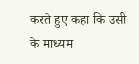करते हुए कहा कि उसी के माध्यम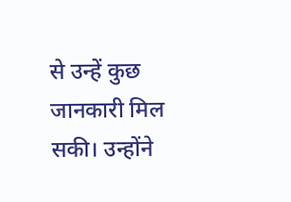से उन्हें कुछ जानकारी मिल सकी। उन्होंने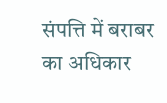संपत्ति में बराबर का अधिकार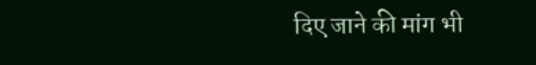दिए जाने की मांग भी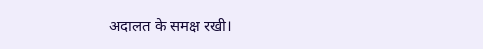अदालत के समक्ष रखी।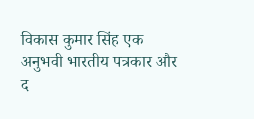विकास कुमार सिंह एक अनुभवी भारतीय पत्रकार और द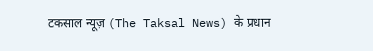टकसाल न्यूज़ (The Taksal News) के प्रधान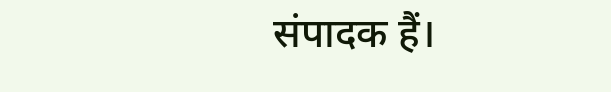संपादक हैं।